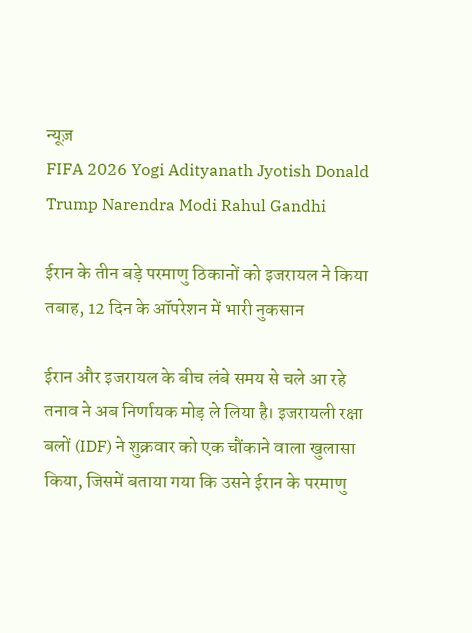न्यूज़
FIFA 2026 Yogi Adityanath Jyotish Donald Trump Narendra Modi Rahul Gandhi

ईरान के तीन बड़े परमाणु ठिकानों को इजरायल ने किया तबाह, 12 दिन के ऑपरेशन में भारी नुकसान

ईरान और इजरायल के बीच लंबे समय से चले आ रहे तनाव ने अब निर्णायक मोड़ ले लिया है। इजरायली रक्षा बलों (IDF) ने शुक्रवार को एक चौंकाने वाला खुलासा किया, जिसमें बताया गया कि उसने ईरान के परमाणु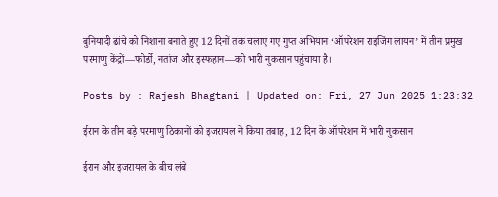बुनियादी ढांचे को निशाना बनाते हुए 12 दिनों तक चलाए गए गुप्त अभियान ‘ऑपरेशन राइजिंग लायन’ में तीन प्रमुख परमाणु केंद्रों—फोर्डो, नतांज और इस्फहान—को भारी नुकसान पहुंचाया है।

Posts by : Rajesh Bhagtani | Updated on: Fri, 27 Jun 2025 1:23:32

ईरान के तीन बड़े परमाणु ठिकानों को इजरायल ने किया तबाह, 12 दिन के ऑपरेशन में भारी नुकसान

ईरान और इजरायल के बीच लंबे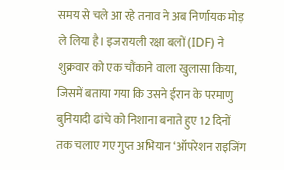समय से चले आ रहे तनाव ने अब निर्णायक मोड़ ले लिया है। इजरायली रक्षा बलों (IDF) ने शुक्रवार को एक चौंकाने वाला खुलासा किया, जिसमें बताया गया कि उसने ईरान के परमाणु बुनियादी ढांचे को निशाना बनाते हुए 12 दिनों तक चलाए गए गुप्त अभियान ‘ऑपरेशन राइजिंग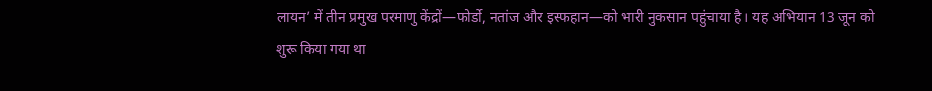लायन’ में तीन प्रमुख परमाणु केंद्रों—फोर्डो, नतांज और इस्फहान—को भारी नुकसान पहुंचाया है। यह अभियान 13 जून को शुरू किया गया था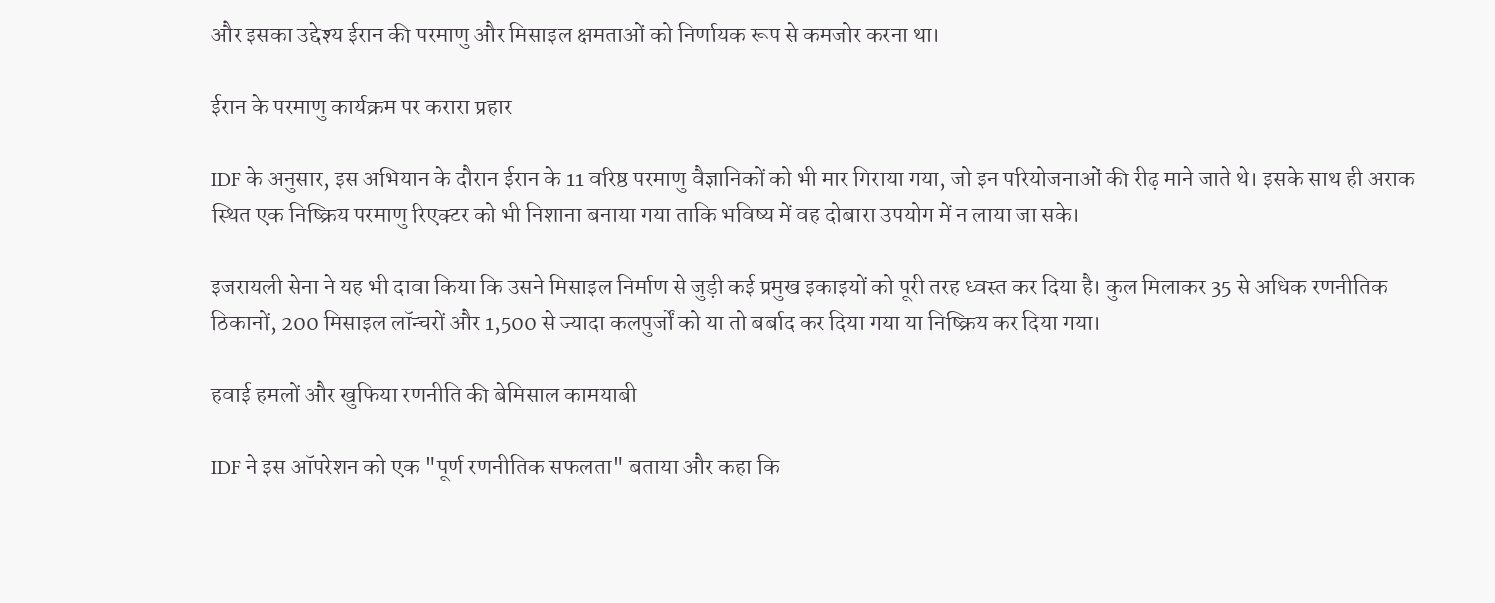और इसका उद्देश्य ईरान की परमाणु और मिसाइल क्षमताओं को निर्णायक रूप से कमजोर करना था।

ईरान के परमाणु कार्यक्रम पर करारा प्रहार

IDF के अनुसार, इस अभियान के दौरान ईरान के 11 वरिष्ठ परमाणु वैज्ञानिकों को भी मार गिराया गया, जो इन परियोजनाओं की रीढ़ माने जाते थे। इसके साथ ही अराक स्थित एक निष्क्रिय परमाणु रिएक्टर को भी निशाना बनाया गया ताकि भविष्य में वह दोबारा उपयोग में न लाया जा सके।

इजरायली सेना ने यह भी दावा किया कि उसने मिसाइल निर्माण से जुड़ी कई प्रमुख इकाइयों को पूरी तरह ध्वस्त कर दिया है। कुल मिलाकर 35 से अधिक रणनीतिक ठिकानों, 200 मिसाइल लॉन्चरों और 1,500 से ज्यादा कलपुर्जों को या तो बर्बाद कर दिया गया या निष्क्रिय कर दिया गया।

हवाई हमलों और खुफिया रणनीति की बेमिसाल कामयाबी

IDF ने इस ऑपरेशन को एक "पूर्ण रणनीतिक सफलता" बताया और कहा कि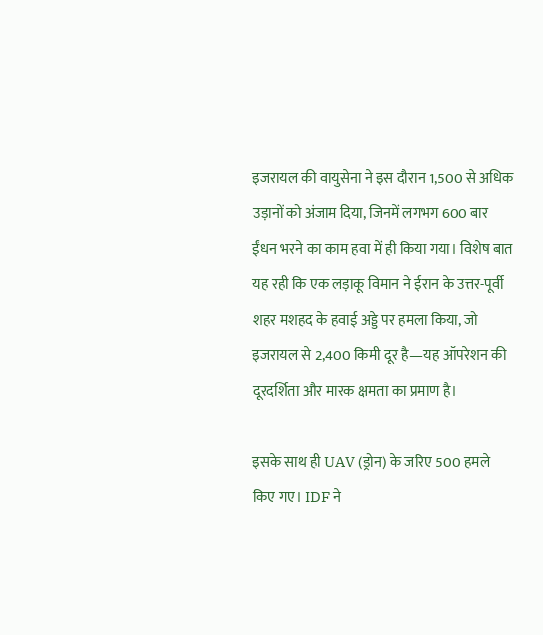इजरायल की वायुसेना ने इस दौरान 1,500 से अधिक उड़ानों को अंजाम दिया, जिनमें लगभग 600 बार ईंधन भरने का काम हवा में ही किया गया। विशेष बात यह रही कि एक लड़ाकू विमान ने ईरान के उत्तर-पूर्वी शहर मशहद के हवाई अड्डे पर हमला किया, जो इजरायल से 2,400 किमी दूर है—यह ऑपरेशन की दूरदर्शिता और मारक क्षमता का प्रमाण है।

इसके साथ ही UAV (ड्रोन) के जरिए 500 हमले किए गए। IDF ने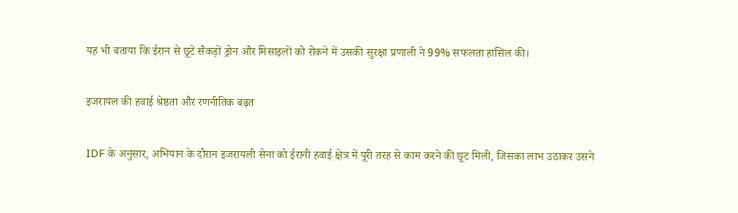यह भी बताया कि ईरान से छूटे सैकड़ों ड्रोन और मिसाइलों को रोकने में उसकी सुरक्षा प्रणाली ने 99% सफलता हासिल की।

इजरायल की हवाई श्रेष्ठता और रणनीतिक बढ़त

IDF के अनुसार, अभियान के दौरान इजरायली सेना को ईरानी हवाई क्षेत्र में पूरी तरह से काम करने की छूट मिली, जिसका लाभ उठाकर उसने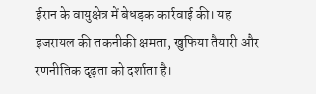ईरान के वायुक्षेत्र में बेधड़क कार्रवाई की। यह इजरायल की तकनीकी क्षमता, खुफिया तैयारी और रणनीतिक दृढ़ता को दर्शाता है।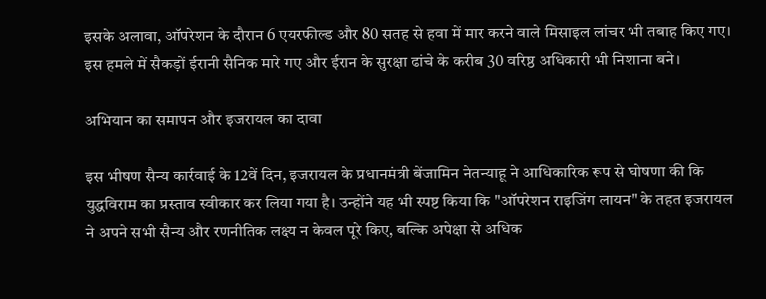इसके अलावा, ऑपरेशन के दौरान 6 एयरफील्ड और 80 सतह से हवा में मार करने वाले मिसाइल लांचर भी तबाह किए गए। इस हमले में सैकड़ों ईरानी सैनिक मारे गए और ईरान के सुरक्षा ढांचे के करीब 30 वरिष्ठ अधिकारी भी निशाना बने।

अभियान का समापन और इजरायल का दावा

इस भीषण सैन्य कार्रवाई के 12वें दिन, इजरायल के प्रधानमंत्री बेंजामिन नेतन्याहू ने आधिकारिक रूप से घोषणा की कि युद्धविराम का प्रस्ताव स्वीकार कर लिया गया है। उन्होंने यह भी स्पष्ट किया कि "ऑपरेशन राइजिंग लायन" के तहत इजरायल ने अपने सभी सैन्य और रणनीतिक लक्ष्य न केवल पूरे किए, बल्कि अपेक्षा से अधिक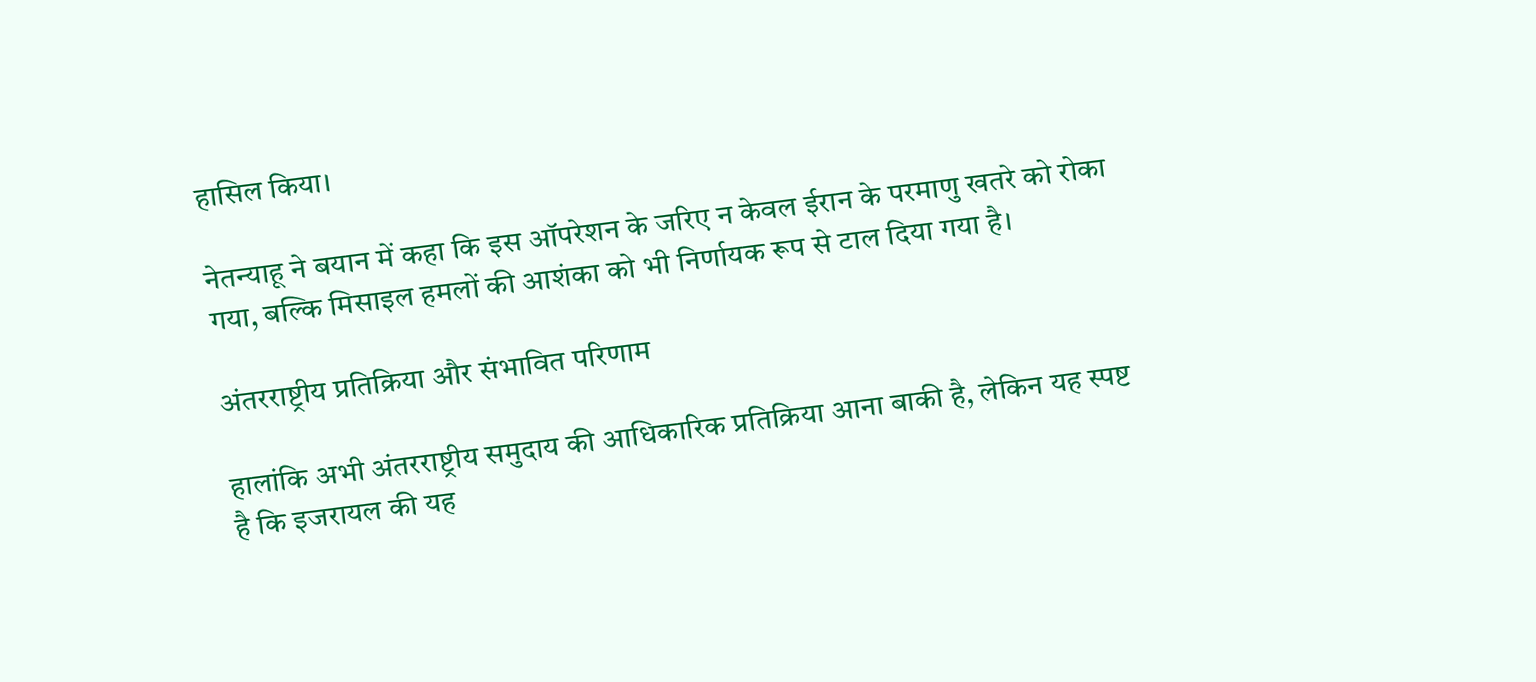हासिल किया।

नेतन्याहू ने बयान में कहा कि इस ऑपरेशन के जरिए न केवल ईरान के परमाणु खतरे को रोका गया, बल्कि मिसाइल हमलों की आशंका को भी निर्णायक रूप से टाल दिया गया है।

अंतरराष्ट्रीय प्रतिक्रिया और संभावित परिणाम

हालांकि अभी अंतरराष्ट्रीय समुदाय की आधिकारिक प्रतिक्रिया आना बाकी है, लेकिन यह स्पष्ट है कि इजरायल की यह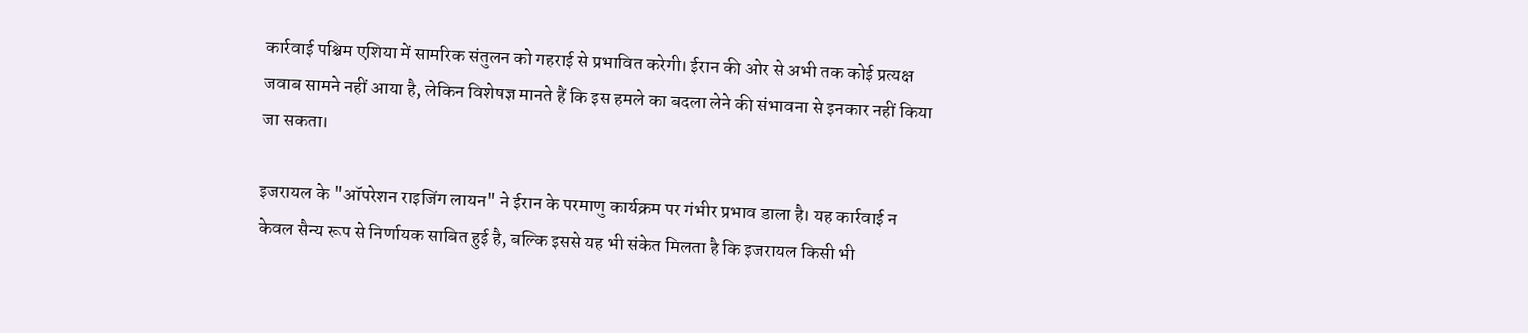कार्रवाई पश्चिम एशिया में सामरिक संतुलन को गहराई से प्रभावित करेगी। ईरान की ओर से अभी तक कोई प्रत्यक्ष जवाब सामने नहीं आया है, लेकिन विशेषज्ञ मानते हैं कि इस हमले का बदला लेने की संभावना से इनकार नहीं किया जा सकता।

इजरायल के "ऑपरेशन राइजिंग लायन" ने ईरान के परमाणु कार्यक्रम पर गंभीर प्रभाव डाला है। यह कार्रवाई न केवल सैन्य रूप से निर्णायक साबित हुई है, बल्कि इससे यह भी संकेत मिलता है कि इजरायल किसी भी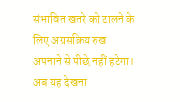संभावित खतरे को टालने के लिए अग्रसक्रिय रुख अपनाने से पीछे नहीं हटेगा। अब यह देखना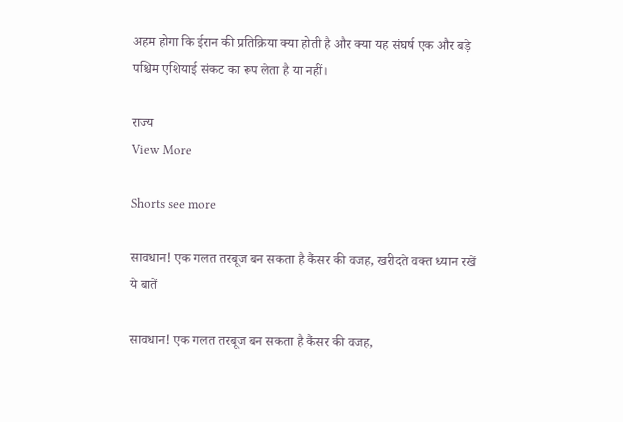अहम होगा कि ईरान की प्रतिक्रिया क्या होती है और क्या यह संघर्ष एक और बड़े पश्चिम एशियाई संकट का रूप लेता है या नहीं।

राज्य
View More

Shorts see more

सावधान! एक गलत तरबूज बन सकता है कैंसर की वजह, खरीदते वक्त ध्यान रखें ये बातें

सावधान! एक गलत तरबूज बन सकता है कैंसर की वजह,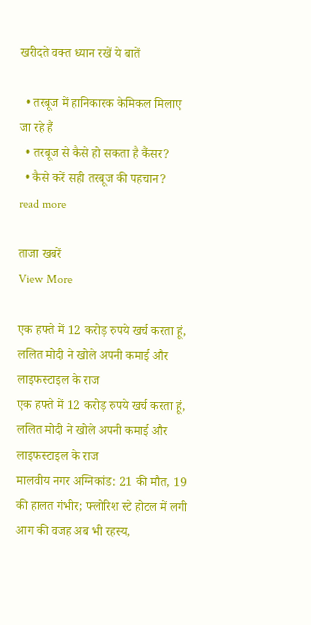खरीदते वक्त ध्यान रखें ये बातें

  • तरबूज में हानिकारक केमिकल मिलाए जा रहे हैं
  • तरबूज से कैसे हो सकता है कैंसर?
  • कैसे करें सही तरबूज की पहचान?
read more

ताजा खबरें
View More

एक हफ्ते में 12 करोड़ रुपये खर्च करता हूं, ललित मोदी ने खोले अपनी कमाई और लाइफस्टाइल के राज
एक हफ्ते में 12 करोड़ रुपये खर्च करता हूं, ललित मोदी ने खोले अपनी कमाई और लाइफस्टाइल के राज
मालवीय नगर अग्निकांड: 21 की मौत, 19 की हालत गंभीर; फ्लोरिश स्टे होटल में लगी आग की वजह अब भी रहस्य,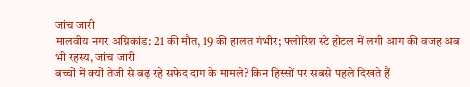जांच जारी
मालवीय नगर अग्निकांड: 21 की मौत, 19 की हालत गंभीर; फ्लोरिश स्टे होटल में लगी आग की वजह अब भी रहस्य, जांच जारी
बच्चों में क्यों तेजी से बढ़ रहे सफेद दाग के मामले? किन हिस्सों पर सबसे पहले दिखते हैं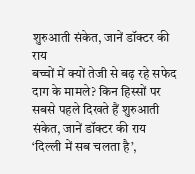शुरुआती संकेत, जानें डॉक्टर की राय
बच्चों में क्यों तेजी से बढ़ रहे सफेद दाग के मामले? किन हिस्सों पर सबसे पहले दिखते हैं शुरुआती संकेत, जानें डॉक्टर की राय
‘दिल्ली में सब चलता है’,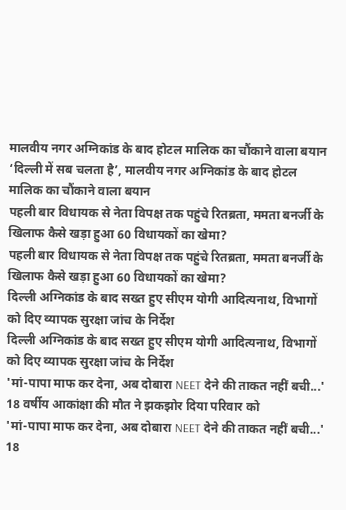मालवीय नगर अग्निकांड के बाद होटल मालिक का चौंकाने वाला बयान
‘दिल्ली में सब चलता है’, मालवीय नगर अग्निकांड के बाद होटल मालिक का चौंकाने वाला बयान
पहली बार विधायक से नेता विपक्ष तक पहुंचे रितब्रता, ममता बनर्जी के खिलाफ कैसे खड़ा हुआ 60 विधायकों का खेमा?
पहली बार विधायक से नेता विपक्ष तक पहुंचे रितब्रता, ममता बनर्जी के खिलाफ कैसे खड़ा हुआ 60 विधायकों का खेमा?
दिल्ली अग्निकांड के बाद सख्त हुए सीएम योगी आदित्यनाथ, विभागों को दिए व्यापक सुरक्षा जांच के निर्देश
दिल्ली अग्निकांड के बाद सख्त हुए सीएम योगी आदित्यनाथ, विभागों को दिए व्यापक सुरक्षा जांच के निर्देश
'मां-पापा माफ कर देना, अब दोबारा NEET देने की ताकत नहीं बची...' 18 वर्षीय आकांक्षा की मौत ने झकझोर दिया परिवार को
'मां-पापा माफ कर देना, अब दोबारा NEET देने की ताकत नहीं बची...' 18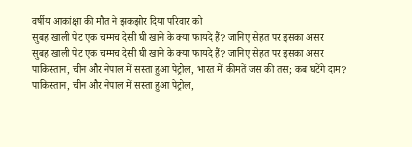वर्षीय आकांक्षा की मौत ने झकझोर दिया परिवार को
सुबह खाली पेट एक चम्मच देसी घी खाने के क्या फायदे हैं? जानिए सेहत पर इसका असर
सुबह खाली पेट एक चम्मच देसी घी खाने के क्या फायदे हैं? जानिए सेहत पर इसका असर
पाकिस्तान, चीन और नेपाल में सस्ता हुआ पेट्रोल, भारत में कीमतें जस की तस; कब घटेंगे दाम?
पाकिस्तान, चीन और नेपाल में सस्ता हुआ पेट्रोल,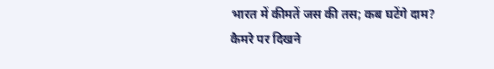भारत में कीमतें जस की तस; कब घटेंगे दाम?
कैमरे पर दिखने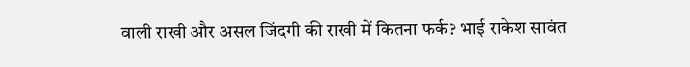वाली राखी और असल जिंदगी की राखी में कितना फर्क? भाई राकेश सावंत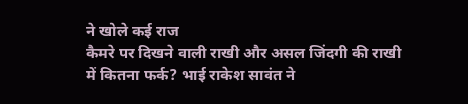ने खोले कई राज
कैमरे पर दिखने वाली राखी और असल जिंदगी की राखी में कितना फर्क? भाई राकेश सावंत ने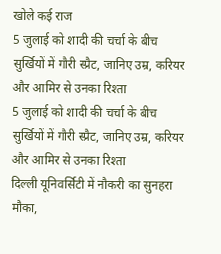खोले कई राज
5 जुलाई को शादी की चर्चा के बीच सुर्खियों में गौरी स्प्रैट, जानिए उम्र, करियर और आमिर से उनका रिश्ता
5 जुलाई को शादी की चर्चा के बीच सुर्खियों में गौरी स्प्रैट, जानिए उम्र, करियर और आमिर से उनका रिश्ता
दिल्ली यूनिवर्सिटी में नौकरी का सुनहरा मौका,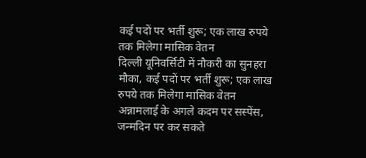कई पदों पर भर्ती शुरू; एक लाख रुपये तक मिलेगा मासिक वेतन
दिल्ली यूनिवर्सिटी में नौकरी का सुनहरा मौका, कई पदों पर भर्ती शुरू; एक लाख रुपये तक मिलेगा मासिक वेतन
अन्नामलाई के अगले कदम पर सस्पेंस, जन्मदिन पर कर सकते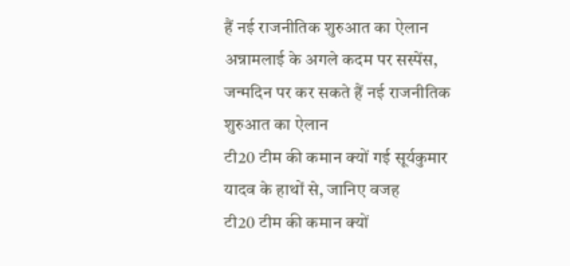हैं नई राजनीतिक शुरुआत का ऐलान
अन्नामलाई के अगले कदम पर सस्पेंस, जन्मदिन पर कर सकते हैं नई राजनीतिक शुरुआत का ऐलान
टी20 टीम की कमान क्यों गई सूर्यकुमार यादव के हाथों से, जानिए वजह
टी20 टीम की कमान क्यों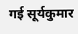गई सूर्यकुमार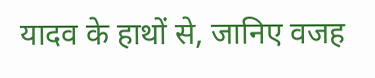यादव के हाथों से, जानिए वजह